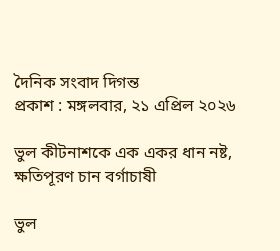দৈনিক সংবাদ দিগন্ত
প্রকাশ : মঙ্গলবার, ২১ এপ্রিল ২০২৬

ভুল কীটনাশকে এক একর ধান নষ্ট, ক্ষতিপূরণ চান বর্গাচাষী

ভুল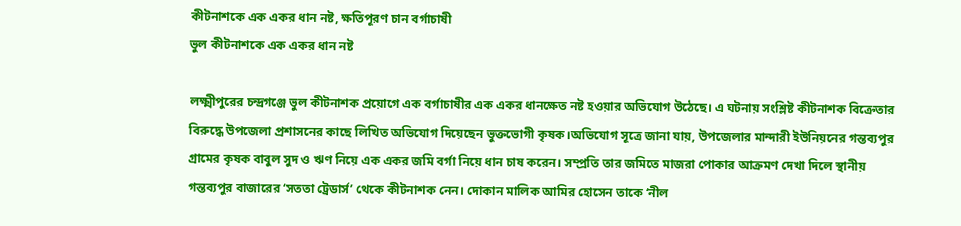কীটনাশকে এক একর ধান নষ্ট, ক্ষতিপূরণ চান বর্গাচাষী
ভুল কীটনাশকে এক একর ধান নষ্ট

লক্ষ্মীপুরের চন্দ্রগঞ্জে ভুল কীটনাশক প্রয়োগে এক বর্গাচাষীর এক একর ধানক্ষেত নষ্ট হওয়ার অভিযোগ উঠেছে। এ ঘটনায় সংশ্লিষ্ট কীটনাশক বিক্রেতার বিরুদ্ধে উপজেলা প্রশাসনের কাছে লিখিত অভিযোগ দিয়েছেন ভুক্তভোগী কৃষক।অভিযোগ সূত্রে জানা যায়, উপজেলার মান্দারী ইউনিয়নের গন্তব্যপুর গ্রামের কৃষক বাবুল সুদ ও ঋণ নিয়ে এক একর জমি বর্গা নিয়ে ধান চাষ করেন। সম্প্রতি তার জমিতে মাজরা পোকার আক্রমণ দেখা দিলে স্থানীয় গন্তব্যপুর বাজারের ‘সততা ট্রেডার্স’ থেকে কীটনাশক নেন। দোকান মালিক আমির হোসেন তাকে ‘নীল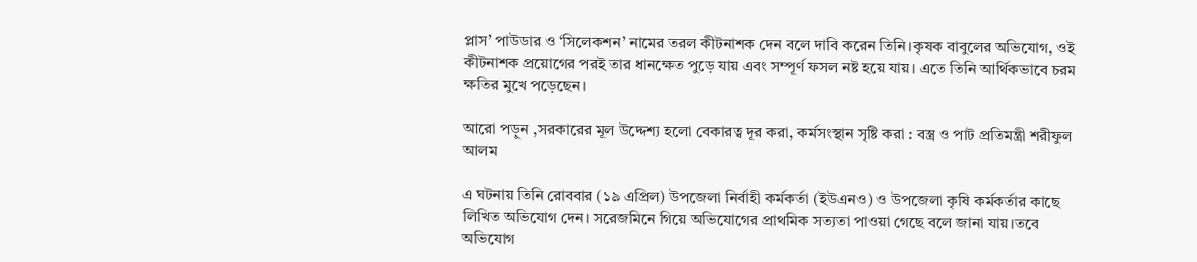প্লাস’ পাউডার ও ‘সিলেকশন’ নামের তরল কীটনাশক দেন বলে দাবি করেন তিনি।কৃষক বাবুলের অভিযোগ, ওই কীটনাশক প্রয়োগের পরই তার ধানক্ষেত পুড়ে যায় এবং সম্পূর্ণ ফসল নষ্ট হয়ে যায়। এতে তিনি আর্থিকভাবে চরম ক্ষতির মুখে পড়েছেন।

আরো পড়ুন ,সরকারের মূল উদ্দেশ্য হলো বেকারত্ব দূর করা, কর্মসংস্থান সৃষ্টি করা : বস্ত্র ও পাট প্রতিমন্ত্রী শরীফুল আলম

এ ঘটনায় তিনি রোববার (১৯ এপ্রিল) উপজেলা নির্বাহী কর্মকর্তা (ইউএনও) ও উপজেলা কৃষি কর্মকর্তার কাছে লিখিত অভিযোগ দেন। সরেজমিনে গিয়ে অভিযোগের প্রাথমিক সত্যতা পাওয়া গেছে বলে জানা যায়।তবে অভিযোগ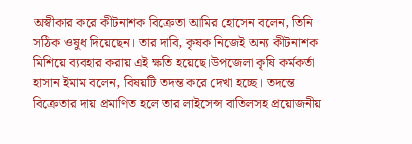অস্বীকার করে কীটনাশক বিক্রেতা আমির হোসেন বলেন, তিনি সঠিক ওষুধ দিয়েছেন। তার দাবি, কৃষক নিজেই অন্য কীটনাশক মিশিয়ে ব্যবহার করায় এই ক্ষতি হয়েছে।উপজেলা কৃষি কর্মকর্তা হাসান ইমাম বলেন, বিষয়টি তদন্ত করে দেখা হচ্ছে। তদন্তে বিক্রেতার দায় প্রমাণিত হলে তার লাইসেন্স বাতিলসহ প্রয়োজনীয়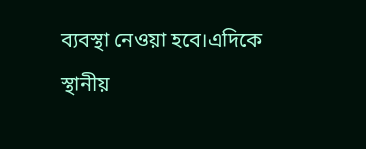ব্যবস্থা নেওয়া হবে।এদিকে স্থানীয়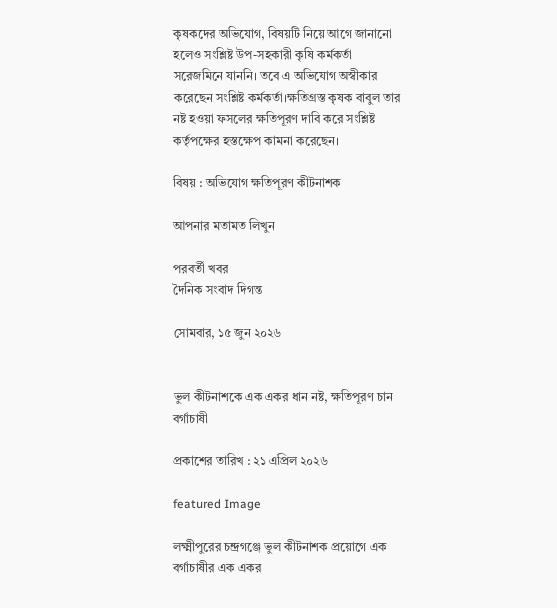কৃষকদের অভিযোগ, বিষয়টি নিয়ে আগে জানানো হলেও সংশ্লিষ্ট উপ-সহকারী কৃষি কর্মকর্তা সরেজমিনে যাননি। তবে এ অভিযোগ অস্বীকার করেছেন সংশ্লিষ্ট কর্মকর্তা।ক্ষতিগ্রস্ত কৃষক বাবুল তার নষ্ট হওয়া ফসলের ক্ষতিপূরণ দাবি করে সংশ্লিষ্ট কর্তৃপক্ষের হস্তক্ষেপ কামনা করেছেন।

বিষয় : অভিযোগ ক্ষতিপূরণ কীটনাশক

আপনার মতামত লিখুন

পরবর্তী খবর
দৈনিক সংবাদ দিগন্ত

সোমবার, ১৫ জুন ২০২৬


ভুল কীটনাশকে এক একর ধান নষ্ট, ক্ষতিপূরণ চান বর্গাচাষী

প্রকাশের তারিখ : ২১ এপ্রিল ২০২৬

featured Image

লক্ষ্মীপুরের চন্দ্রগঞ্জে ভুল কীটনাশক প্রয়োগে এক বর্গাচাষীর এক একর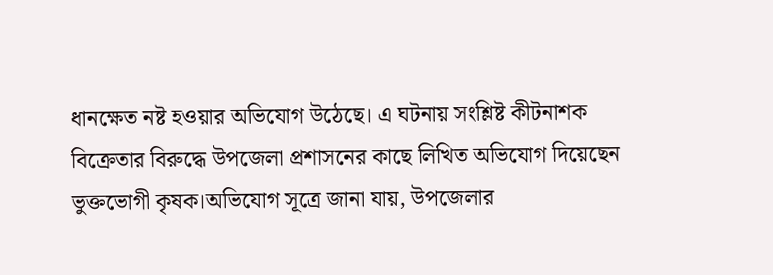ধানক্ষেত নষ্ট হওয়ার অভিযোগ উঠেছে। এ ঘটনায় সংশ্লিষ্ট কীটনাশক বিক্রেতার বিরুদ্ধে উপজেলা প্রশাসনের কাছে লিখিত অভিযোগ দিয়েছেন ভুক্তভোগী কৃষক।অভিযোগ সূত্রে জানা যায়, উপজেলার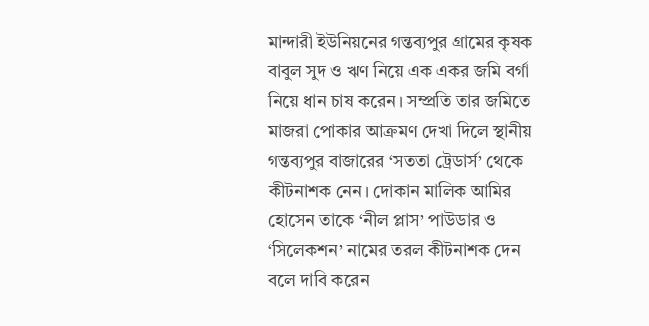মান্দারী ইউনিয়নের গন্তব্যপুর গ্রামের কৃষক বাবুল সুদ ও ঋণ নিয়ে এক একর জমি বর্গা নিয়ে ধান চাষ করেন। সম্প্রতি তার জমিতে মাজরা পোকার আক্রমণ দেখা দিলে স্থানীয় গন্তব্যপুর বাজারের ‘সততা ট্রেডার্স’ থেকে কীটনাশক নেন। দোকান মালিক আমির হোসেন তাকে ‘নীল প্লাস’ পাউডার ও ‘সিলেকশন’ নামের তরল কীটনাশক দেন বলে দাবি করেন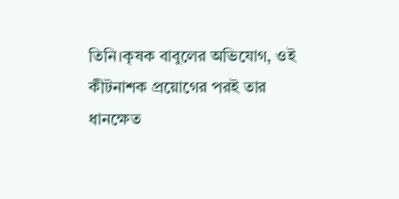তিনি।কৃষক বাবুলের অভিযোগ, ওই কীটনাশক প্রয়োগের পরই তার ধানক্ষেত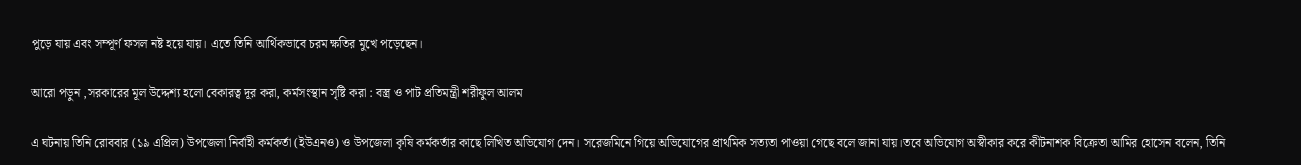পুড়ে যায় এবং সম্পূর্ণ ফসল নষ্ট হয়ে যায়। এতে তিনি আর্থিকভাবে চরম ক্ষতির মুখে পড়েছেন।

আরো পড়ুন ,সরকারের মূল উদ্দেশ্য হলো বেকারত্ব দূর করা, কর্মসংস্থান সৃষ্টি করা : বস্ত্র ও পাট প্রতিমন্ত্রী শরীফুল আলম

এ ঘটনায় তিনি রোববার (১৯ এপ্রিল) উপজেলা নির্বাহী কর্মকর্তা (ইউএনও) ও উপজেলা কৃষি কর্মকর্তার কাছে লিখিত অভিযোগ দেন। সরেজমিনে গিয়ে অভিযোগের প্রাথমিক সত্যতা পাওয়া গেছে বলে জানা যায়।তবে অভিযোগ অস্বীকার করে কীটনাশক বিক্রেতা আমির হোসেন বলেন, তিনি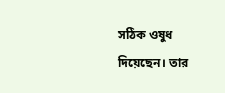সঠিক ওষুধ দিয়েছেন। তার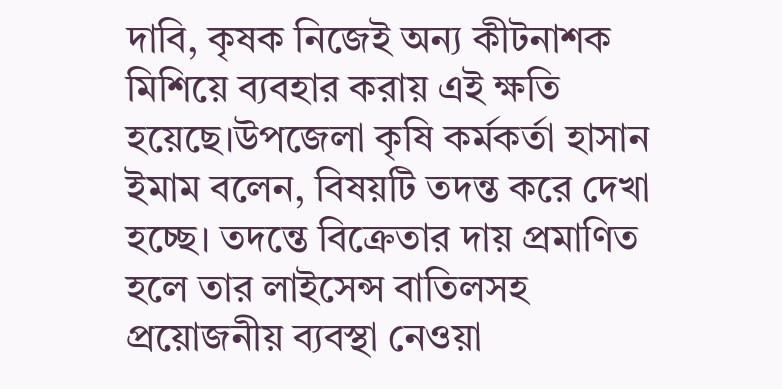দাবি, কৃষক নিজেই অন্য কীটনাশক মিশিয়ে ব্যবহার করায় এই ক্ষতি হয়েছে।উপজেলা কৃষি কর্মকর্তা হাসান ইমাম বলেন, বিষয়টি তদন্ত করে দেখা হচ্ছে। তদন্তে বিক্রেতার দায় প্রমাণিত হলে তার লাইসেন্স বাতিলসহ প্রয়োজনীয় ব্যবস্থা নেওয়া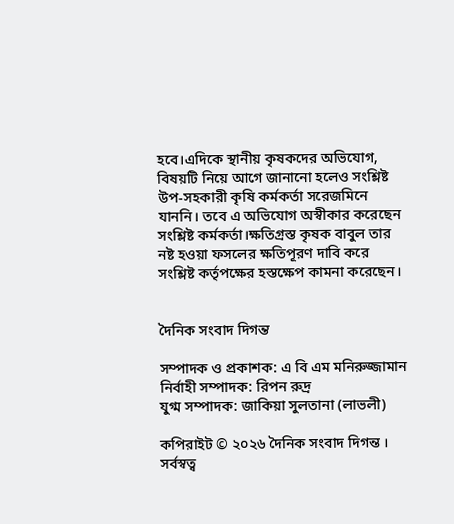হবে।এদিকে স্থানীয় কৃষকদের অভিযোগ, বিষয়টি নিয়ে আগে জানানো হলেও সংশ্লিষ্ট উপ-সহকারী কৃষি কর্মকর্তা সরেজমিনে যাননি। তবে এ অভিযোগ অস্বীকার করেছেন সংশ্লিষ্ট কর্মকর্তা।ক্ষতিগ্রস্ত কৃষক বাবুল তার নষ্ট হওয়া ফসলের ক্ষতিপূরণ দাবি করে সংশ্লিষ্ট কর্তৃপক্ষের হস্তক্ষেপ কামনা করেছেন।


দৈনিক সংবাদ দিগন্ত

সম্পাদক ও প্রকাশক: এ বি এম মনিরুজ্জামান
নির্বাহী সম্পাদক: রিপন রুদ্র
যুগ্ম সম্পাদক: জাকিয়া সুলতানা (লাভলী)

কপিরাইট © ২০২৬ দৈনিক সংবাদ দিগন্ত । সর্বস্বত্ব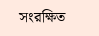সংরক্ষিত